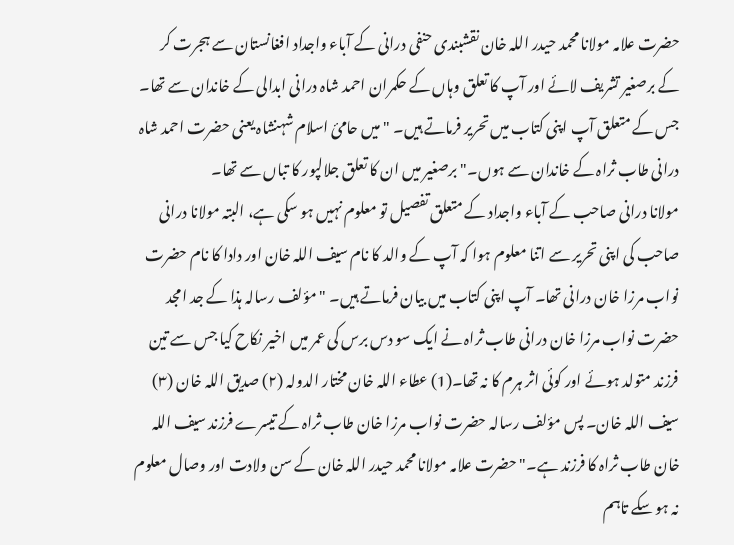حضرت علامہ مولانا محمد حیدر اللہ خان نقشبندی حنفی درانی کے آباء واجداد افغانستان سے ہجرت کر کے برصغیر تشریف لائے اور آپ کا تعلق وہاں کے حکمران احمد شاہ درانی ابدالی کے خاندان سے تھا۔ جس کے متعلق آپ اپنی کتاب میں تحریر فرماتے ہیں۔ "میں حامئ اسلام شہنشاہ یعنی حضرت احمد شاہ درانی طاب ثراہ کے خاندان سے ہوں۔" برصغیر میں ان کا تعلق جلالپور کا تباں سے تھا۔
مولانا درانی صاحب کے آباء واجداد کے متعلق تفصیل تو معلوم نہیں ہو سکی ہے، البتہ مولانا درانی صاحب کی اپنی تحریر سے اتنا معلوم ہوا کہ آپ کے والد کا نام سیف اللہ خان اور دادا کا نام حضرت نواب مرزا خان درانی تھا۔ آپ اپنی کتاب میں بیان فرماتے ہیں۔ "مؤلف رسالہ ہذا کے جد امجد حضرت نواب مرزا خان درانی طاب ثراہ نے ایک سو دس برس کی عمر میں اخیر نکاح کیا جس سے تین فرزند متولد ہوئے اور کوئی اثر ہرم کا نہ تھا۔(1) عطاء اللہ خان مختار الدولہ (۲) صدیق اللہ خان (۳) سیف اللہ خان۔ پس مؤلف رسالہ حضرت نواب مرزا خان طاب ثراہ کے تیسرے فرزند سیف اللہ خان طاب ثراہ کا فرزند ہے۔" حضرت علامہ مولانا محمد حیدر اللہ خان کے سن ولادت اور وصال معلوم نہ ہو سکے تاہم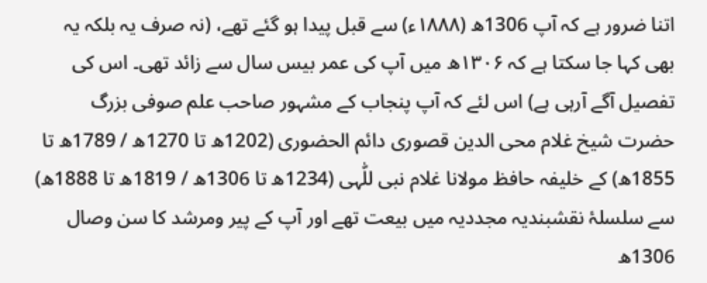اتنا ضرور ہے کہ آپ 1306ھ (۱۸۸۸ء) سے قبل پیدا ہو گئے تھے، (نہ صرف یہ بلکہ یہ بھی کہا جا سکتا ہے کہ ۱۳۰۶ھ میں آپ کی عمر بیس سال سے زائد تھی۔ اس کی تفصیل آگے آرہی ہے) اس لئے کہ آپ پنجاب کے مشہور صاحب علم صوفی بزرگ حضرت شیخ غلام محی الدین قصوری دائم الحضوری (1202ھ تا 1270ھ / 1789ھ تا 1855ھ) کے خلیفہ حافظ مولانا غلام نبی للّٰہی (1234ھ تا 1306ھ / 1819ھ تا 1888ھ) سے سلسلۂ نقشبندیہ مجددیہ میں بیعت تھے اور آپ کے پیر ومرشد کا سن وصال 1306ھ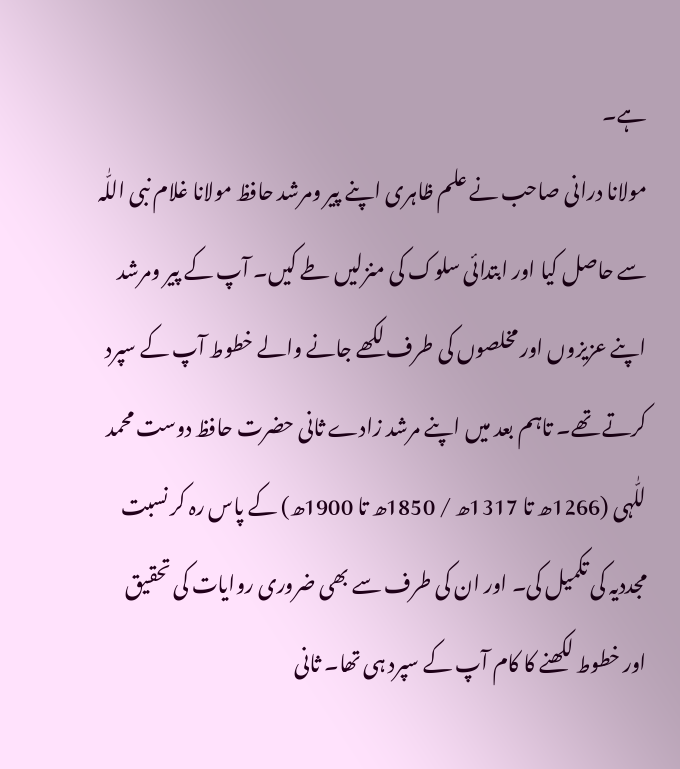ہے۔
مولانا درانی صاحب نے علم ظاہری اپنے پیر ومرشد حافظ مولانا غلام نبی اللّٰہ سے حاصل کیا اور ابتدائی سلوک کی منزلیں طے کیں۔ آپ کے پیر ومرشد اپنے عزیزوں اور مخلصوں کی طرف لکھے جانے والے خطوط آپ کے سپرد کرتے تھے۔ تاہم بعد میں اپنے مرشد زادے ثانی حضرت حافظ دوست محمد للّٰہی (1266ھ تا 1317ھ / 1850ھ تا 1900ھ) کے پاس رہ کر نسبت مجددیہ کی تکمیل کی۔ اور ان کی طرف سے بھی ضروری روایات کی تحقیق اور خطوط لکھنے کا کام آپ کے سپرد ہی تھا۔ ثانی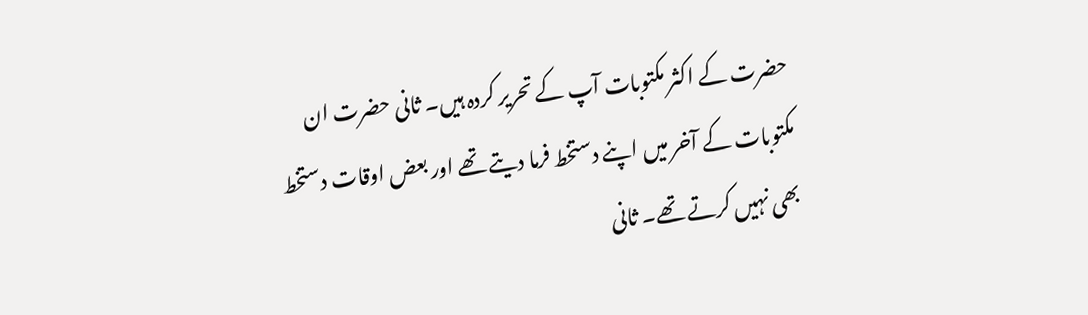حضرت کے اکثر مکتوبات آپ کے تحریر کردہ ہیں۔ ثانی حضرت ان مکتوبات کے آخر میں اپنے دستخط فرما دیتے تھے اور بعض اوقات دستخط بھی نہیں کرتے تھے۔ ثانی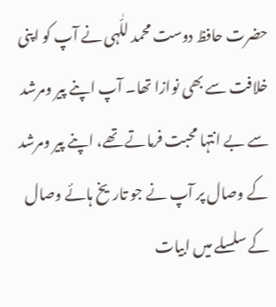حضرت حافظ دوست محمد للّٰہی نے آپ کو اپنی خلافت سے بھی نوازا تھا۔ آپ اپنے پیر ومرشد سے بے انتہا محبت فرماتے تھے، اپنے پیر ومرشد کے وصال پر آپ نے جو تاریخ ہائے وصال کے سلسلے میں ابیات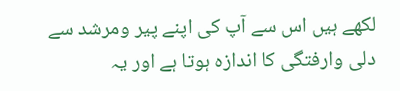لکھے ہیں اس سے آپ کی اپنے پیر ومرشد سے دلی وارفتگی کا اندازہ ہوتا ہے اور یہ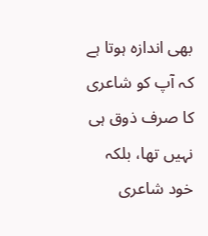بھی اندازہ ہوتا ہے کہ آپ کو شاعری کا صرف ذوق ہی نہیں تھا، بلکہ خود شاعری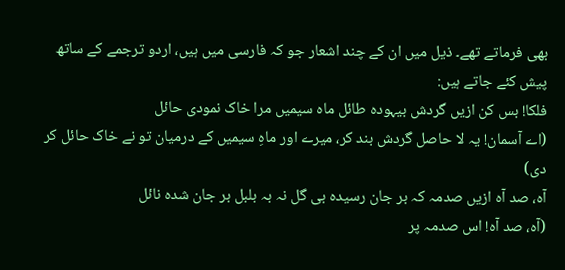بھی فرماتے تھے۔ ذیل میں ان کے چند اشعار جو کہ فارسی میں ہیں، اردو ترجمے کے ساتھ پیش کئے جاتے ہیں:
فلکا! بس کن ازیں گردش بیہودہ طائل ماہ سیمیں مرا خاک نمودی حائل
(اے آسمان! یہ لا حاصل گردش بند کر، میرے اور ماہِ سیمیں کے درمیان تو نے خاک حائل کر دی)
آہ، صد آہ ازیں صدمہ کہ بر جان رسیده بی گل نہ بہ بلبل بر جان شده نائل
(آه، صد آہ! اس صدمہ پر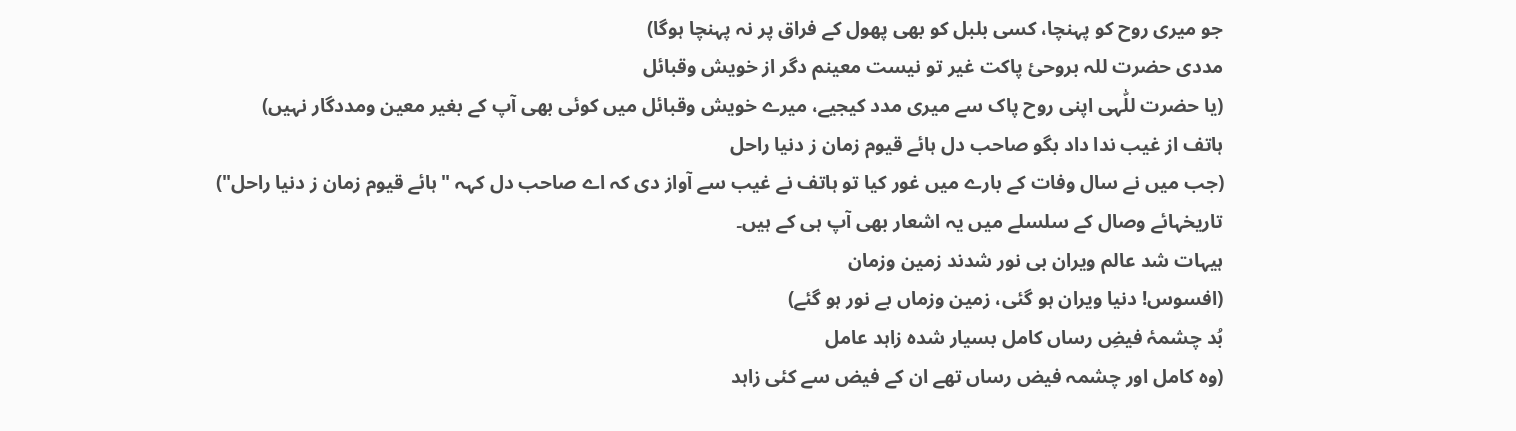جو میری روح کو پہنچا، کسی بلبل کو بھی پھول کے فراق پر نہ پہنچا ہوگا)
مددی حضرت للہ بروحئ پاکت غیر تو نیست معینم دگر از خویش وقبائل
(یا حضرت للّٰہی اپنی روح پاک سے میری مدد کیجیے، میرے خویش وقبائل میں کوئی بھی آپ کے بغیر معین ومددگار نہیں)
ہاتف از غیب ندا داد بگو صاحب دل ہائے قیوم زمان ز دنیا راحل
(جب میں نے سال وفات کے بارے میں غور کیا تو ہاتف نے غیب سے آواز دی کہ اے صاحب دل کہہ "ہائے قیوم زمان ز دنیا راحل")
تاریخہائے وصال کے سلسلے میں یہ اشعار بھی آپ ہی کے ہیں۔
ہیہات شد عالم ویران بی نور شدند زمین وزمان
(افسوس! دنیا ویران ہو گئی، زمین وزماں بے نور ہو گئے)
بُد چشمۂ فیضِ رساں کامل بسیار شده زاہد عامل
(وہ کامل اور چشمہ فیض رساں تھے ان کے فیض سے کئی زاہد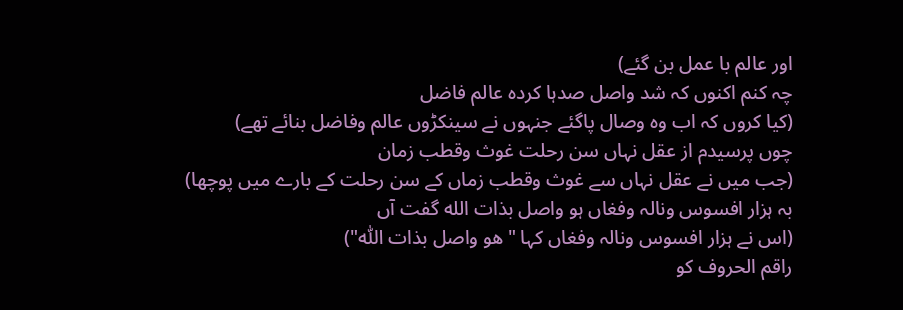اور عالم با عمل بن گئے)
چہ کنم اکنوں کہ شد واصل صدہا کرده عالم فاضل
(کیا کروں کہ اب وہ وصال پاگئے جنہوں نے سینکڑوں عالم وفاضل بنائے تھے)
چوں پرسیدم از عقل نہاں سن رحلت غوث وقطب زمان
(جب میں نے عقل نہاں سے غوث وقطب زماں کے سن رحلت کے بارے میں پوچھا)
بہ ہزار افسوس ونالہ وفغاں ہو واصل بذات الله گفت آں
(اس نے ہزار افسوس ونالہ وفغاں کہا "هو واصل بذات اللّٰہ")
راقم الحروف کو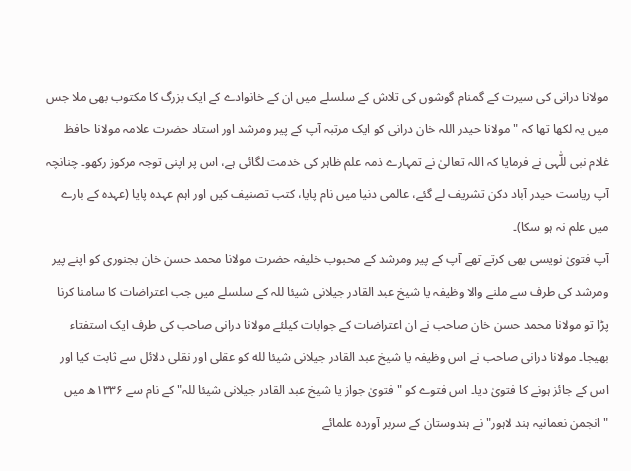مولانا درانی کی سیرت کے گمنام گوشوں کی تلاش کے سلسلے میں ان کے خانوادے کے ایک بزرگ کا مکتوب بھی ملا جس میں یہ لکھا تھا کہ "مولانا حیدر اللہ خان درانی کو ایک مرتبہ آپ کے پیر ومرشد اور استاد حضرت علامہ مولانا حافظ غلام نبی للّٰہی نے فرمایا کہ اللہ تعالیٰ نے تمہارے ذمہ علم ظاہر کی خدمت لگائی ہے، اس پر اپنی توجہ مرکوز رکھو۔ چنانچہ آپ ریاست حیدر آباد دکن تشریف لے گئے، عالمی دنیا میں نام پایا، کتب تصنیف کیں اور اہم عہدہ پایا (عہدہ کے بارے میں علم نہ ہو سکا)۔
آپ فتویٰ نویسی بھی کرتے تھے آپ کے پیر ومرشد کے محبوب خلیفہ حضرت مولانا محمد حسن خان بجنوری کو اپنے پیر ومرشد کی طرف سے ملنے والا وظیفہ یا شیخ عبد القادر جیلانی شیئا للہ کے سلسلے میں جب اعتراضات کا سامنا کرنا پڑا تو مولانا محمد حسن خان صاحب نے ان اعتراضات کے جوابات کیلئے مولانا درانی صاحب کی طرف ایک استفتاء بھیجا۔ مولانا درانی صاحب نے اس وظیفہ یا شیخ عبد القادر جیلانی شيئا لله کو عقلی اور نقلی دلائل سے ثابت کیا اور اس کے جائز ہونے کا فتویٰ دیا۔ اس فتوے کو "فتویٰ جواز یا شیخ عبد القادر جیلانی شیئا للہ" کے نام سے ۱۳۳۶ھ میں "انجمن نعمانیہ ہند لاہور" نے ہندوستان کے سربر آوردہ علمائے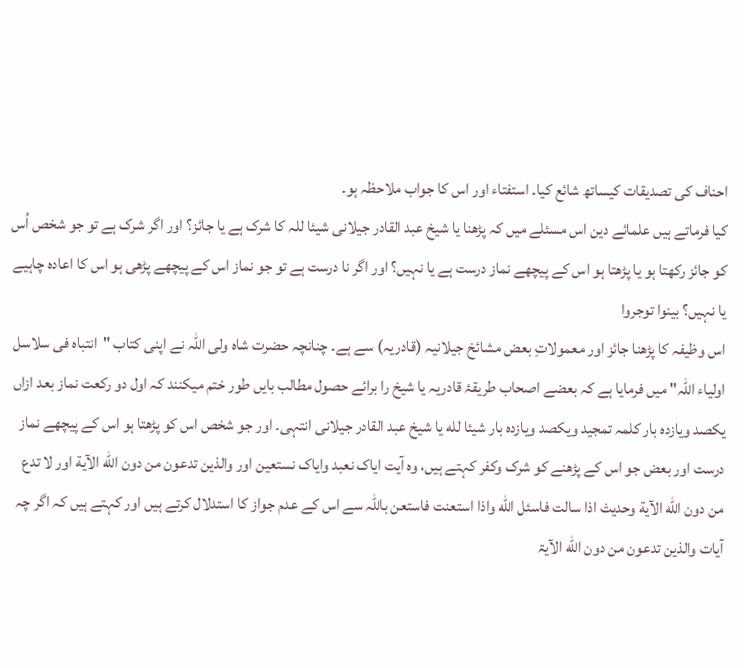احناف کی تصدیقات کیساتھ شائع کیا۔ استفتاء اور اس کا جواب ملاحظہ ہو۔
کیا فرماتے ہیں علمائے دین اس مسئلے میں کہ پڑھنا یا شیخ عبد القادر جیلانی شیئا للہ کا شرک ہے یا جائز؟ اور اگر شرک ہے تو جو شخص اُس کو جائز رکھتا ہو یا پڑھتا ہو اس کے پیچھے نماز درست ہے یا نہیں؟ اور اگر نا درست ہے تو جو نماز اس کے پیچھے پڑھی ہو اس کا اعادہ چاہیے یا نہیں؟ بینوا توجروا
اس وظیفہ کا پڑھنا جائز اور معمولاتِ بعض مشائخ جیلانیہ (قادریہ) سے ہے۔ چنانچہ حضرت شاہ ولی اللہ نے اپنی کتاب "انتباه فی سلاسل اولیاء اللہ" میں فرمایا ہے کہ بعضے اصحاب طریقۂ قادریہ یا شیخ را برائے حصول مطالب بایں طور ختم میکنند کہ اول دو رکعت نماز بعد ازاں یکصد ویازده بار کلمہ تمجید ویکصد ویازده بار شيئا لله يا شيخ عبد القادر جیلانی انتہی۔ اور جو شخص اس کو پڑھتا ہو اس کے پیچھے نماز درست اور بعض جو اس کے پڑھنے کو شرک وکفر کہتے ہیں، وہ آیت ایاک نعبد وایاک نستعین اور والذين تدعون من دون الله الآية اور لا تدع من دون الله الآية وحديث اذا سالت فاسئل الله واذا استعنت فاستعن باللّٰہ سے اس کے عدم جواز کا استدلال کرتے ہیں اور کہتے ہیں کہ اگر چہ آيات والذين تدعون من دون الله الآیۃ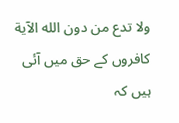ولا تدع من دون الله الآیة کافروں کے حق میں آئی ہیں کہ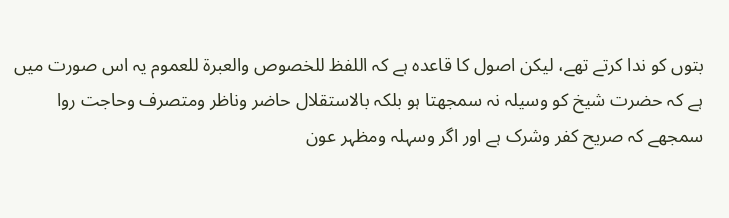بتوں کو ندا کرتے تھے، لیکن اصول کا قاعدہ ہے کہ اللفظ للخصوص والعبرة للعموم یہ اس صورت میں ہے کہ حضرت شیخ کو وسیلہ نہ سمجھتا ہو بلکہ بالاستقلال حاضر وناظر ومتصرف وحاجت روا سمجھے کہ صریح کفر وشرک ہے اور اگر وسہلہ ومظہر عون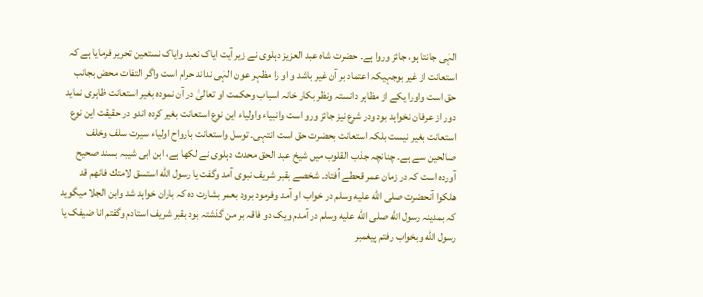الہٰی جانتا ہو، جائز وروا ہے۔ حضرت شاہ عبد العزیز دہلوی نے زیر آیت ایاک نعبد وایاک نستعین تحریر فرمایا ہے کہ استعانت از غیر بوجہیکہ اعتماد بر آن غیر باشد و او را مظہر عون الہٰی نداند حرام است واگر التفات محض بجانب حق است واورا یکے از مظاہر دانستہ ونظر بکار خانہ اسباب وحکمت او تعالیٰ در آن نموده بغیر استعانت ظاہری نماید دور از عرفان نخواہد بود ودر شرع نیز جائز ورو است وانبیاء واولیاء این نوع استعانت بغیر کرده اندو در حقیقت این نوع استعانت بغیر نیست بلکہ استعانت بحضرت حق است انتہی۔ توسل واستعانت بارواح اولیاء سیرت سلف وخلف صالحین سے ہے۔ چنانچہ جذب القلوب میں شیخ عبد الحق محدث دہلوی نے لکھا ہے، ابن ابی شیبہ بسند صحیح آورده است کہ در زمان عمر قحطے اُفتاد۔ شخصے بقبر شریف نبوی آمد وگفت يا رسول الله استسق لامتك فانهم قد هلكوا آنحضرت صلى الله عليه وسلم در خواب او آمد وفرمود برود بعمر بشارت ده کہ باران خواہد شد وابن الجلا میگوید کہ بمدینہ رسول الله صلى الله عليه وسلم در آمدم ویک دو فاقہ بر من گذشتہ بود بقبر شریف استادم وگفتم انا ضیفک یا رسول الله وبخواب رفتم پیغمبر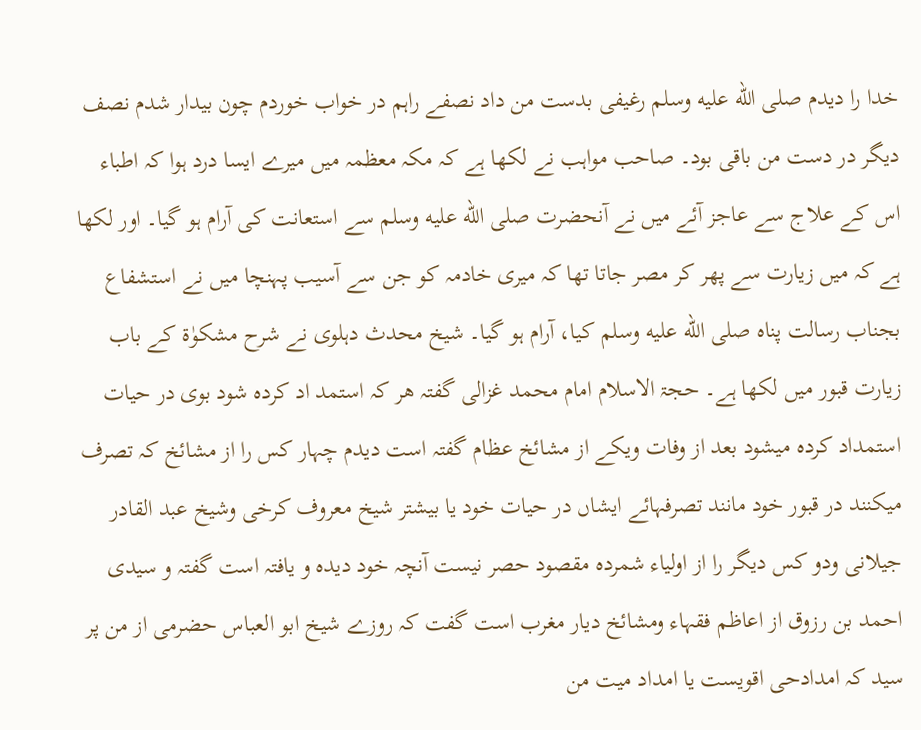خدا را دیدم صلى الله عليه وسلم رغیفی بدست من داد نصفے راہم در خواب خوردم چون بیدار شدم نصف دیگر در دست من باقی بود۔ صاحب مواہب نے لکھا ہے کہ مکہ معظمہ میں میرے ایسا درد ہوا کہ اطباء اس کے علاج سے عاجز آئے میں نے آنحضرت صلى الله عليه وسلم سے استعانت کی آرام ہو گیا۔ اور لکھا ہے کہ میں زیارت سے پھر کر مصر جاتا تھا کہ میری خادمہ کو جن سے آسیب پہنچا میں نے استشفاع بجناب رسالت پناہ صلى الله عليه وسلم کیا، آرام ہو گیا۔ شیخ محدث دہلوی نے شرح مشکوٰۃ کے باب زیارت قبور میں لکھا ہے۔ حجۃ الاسلام امام محمد غزالی گفتہ هر کہ استمد اد کرده شود بوی در حیات استمداد کرده میشود بعد از وفات ویکے از مشائخ عظام گفتہ است دیدم چہار کس را از مشائخ کہ تصرف میکنند در قبور خود مانند تصرفہائے ایشاں در حیات خود یا بیشتر شیخ معروف کرخی وشیخ عبد القادر جیلانی ودو کس دیگر را از اولیاء شمرده مقصود حصر نیست آنچہ خود دیده و یافتہ است گفتہ و سیدی احمد بن رزوق از اعاظم فقہاء ومشائخ دیار مغرب است گفت کہ روزے شیخ ابو العباس حضرمی از من پر سید کہ امدادحی اقویست یا امداد میت من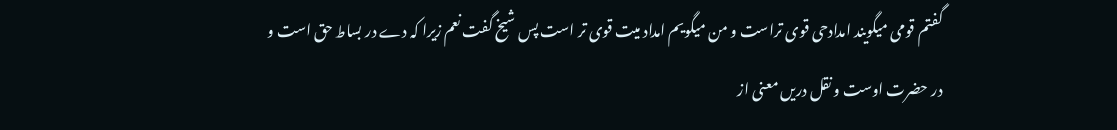گفتم قومی میگویند امدادحی قوی تراست و من میگویم امداد میت قوی تر است پس شیخ گفت نعم زیرا کہ دے در بساط حق است و در حضرت اوست و نقل دریں معنی از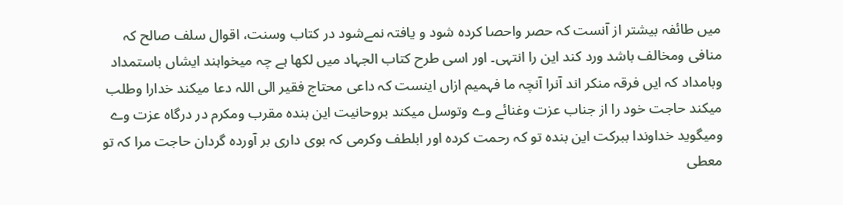میں طائفہ بیشتر از آنست کہ حصر واحصا کرده شود و یافتہ نمےشود در کتاب وسنت، اقوال سلف صالح کہ منافی ومخالف باشد ورد کند این را انتہی۔ اور اسی طرح کتاب الجہاد میں لکھا ہے چہ میخواہند ایشاں باستمداد وبامداد کہ ایں فرقہ منکر اند آنرا آنچہ ما فہمیم ازاں اینست کہ داعی محتاج فقیر الی اللہ دعا میکند خدارا وطلب میکند حاجت خود را از جناب عزت وغنائے وے وتوسل میکند بروحانیت این بندہ مقرب ومکرم در درگاہ عزت وے ومیگوید خداوندا ببرکت این بنده تو کہ رحمت کرده اور ابلطف وکرمی کہ بوی داری بر آوردہ گردان حاجت مرا کہ تو معطی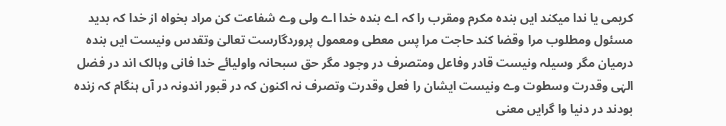کریمی یا ندا میکند ایں بندہ مکرم ومقرب را کہ اے بندہ خدا اے ولی وے شفاعت کن مراد بخواه از خدا کہ بدید مسئول ومطلوب مرا وقضا کند حاجت مرا پس معطی ومعمول پروردگارست تعالیٰ وتقدس ونیست ایں بنده درمیان مگر وسیلہ ونیست قادر وفاعل ومتصرف در وجود مگر حق سبحانہ واولیائے خدا فانی وہالک اند در فضل الہٰی وقدرت وسطوت وے ونیست ایشان را فعل وقدرت وتصرف نہ اکنون کہ در قبور اندونہ در آں ہنگام کہ زنده بودند در دنیا وا گرایں معنی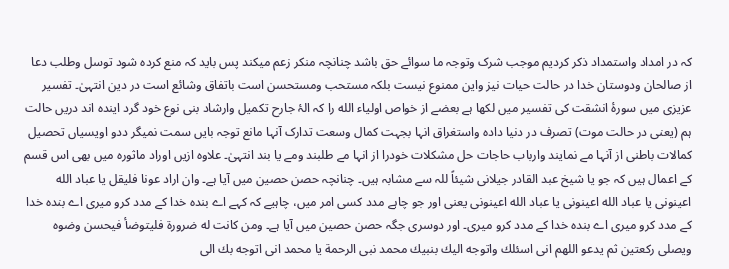کہ در امداد واستمداد ذکر کردیم موجب شرک وتوجہ ما سوائے حق باشد چنانچہ منکر زعم میکند پس باید کہ منع کرده شود توسل وطلب دعا از صالحان ودوستان خدا در حالت حیات نیز واین ممنوع نیست بلکہ مستحب ومستحسن است باتفاق وشائع است در دین انتہیٰ۔ تفسیر عزیزی میں سورۂ انشقت کی تفسیر میں لکھا ہے بعضے از خواص اولیاء الله را کہ الۂ جارح تکمیل وارشاد بنی نوع خود گرد اینده اند دریں حالت ہم (یعنی در حالت موت) تصرف در دنیا داده واستغراق انہا بجہت کمال وسعت تدارک آنہا مانع توجہ بایں سمت نمیگر ددو اویسیاں تحصیل کمالات باطنی از آنہا مے نمایند وارباب حاجات حل مشکلات خودرا از انہا مے طلبند ومے یا بند انتہیٰ۔ علاوہ ازیں اوراد ماثورہ میں بھی اس قسم کے اعمال ہیں کہ جو یا شیخ عبد القادر جیلانی شیئاً للہ سے مشابہ ہیں۔ چنانچہ حصن حصین میں آیا ہے۔ وان اراد عونا فليقل يا عباد الله اعينونی يا عباد الله اعینونی یا عباد الله اعینونی یعنی اور جو چاہے مدد کسی امر میں، چاہیے کہ کہے اے بندہ خدا کے مدد کرو میری اے بندہ خدا کے مدد کرو میری اے بندہ خدا کے مدد کرو میری۔ اور دوسری جگہ حصن حصین میں آیا ہے۔ ومن كانت له ضرورة فليتوضأ فيحسن وضوه ويصلى ركعتين ثم يدعو اللهم انى اسئلك واتوجه اليك بنبيك محمد نبی الرحمة یا محمد انی اتوجه بك الى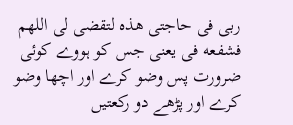ربی فی حاجتی هذه لتقضى لی اللهم فشفعه فی یعنی جس کو ہووے کوئی ضرورت پس وضو کرے اور اچھا وضو کرے اور پڑھے دو رکعتیں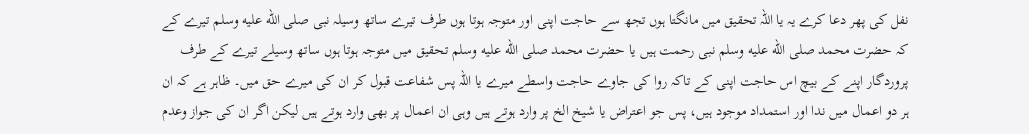نفل کی پھر دعا کرے یہ یا اللہ تحقیق میں مانگتا ہوں تجھ سے حاجت اپنی اور متوجہ ہوتا ہوں طرف تیرے ساتھ وسیلہ نبی صلى الله عليه وسلم تیرے کے کہ حضرت محمد صلى الله عليه وسلم نبی رحمت ہیں یا حضرت محمد صلى الله عليه وسلم تحقیق میں متوجہ ہوتا ہوں ساتھ وسیلے تیرے کے طرف پروردگار اپنے کے بیچ اس حاجت اپنی کے تاکہ روا کی جاوے حاجت واسطے میرے یا اللہ پس شفاعت قبول کر ان کی میرے حق میں۔ ظاہر ہے کہ ان ہر دو اعمال میں ندا اور استمداد موجود ہیں، پس جو اعتراض یا شیخ الخ پر وارد ہوتے ہیں وہی ان اعمال پر بھی وارد ہوتے ہیں لیکن اگر ان کی جواز وعدم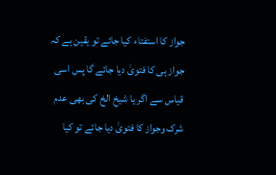جواز کا استفتاء کیا جائے تو یقین ہے کہ جواز ہی کا فتویٰ دیا جائے گا پس اسی قیاس سے اگر یا شیخ الخ کی بھی عدم شرک وجواز کا فتویٰ دیا جائے تو کیا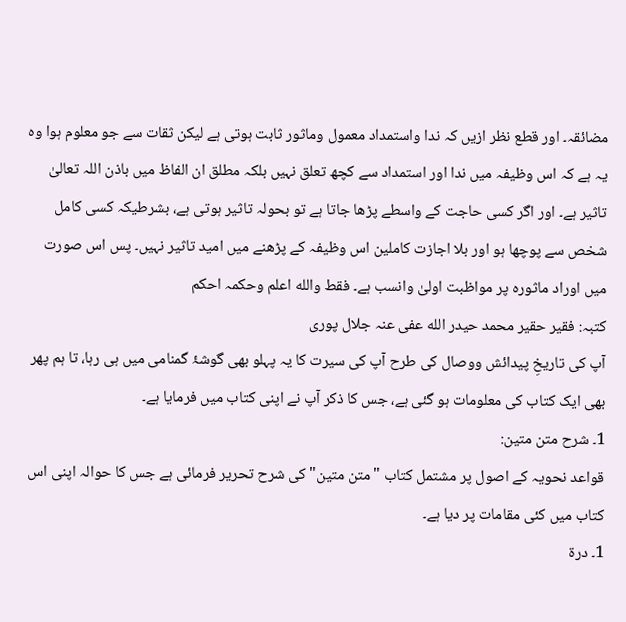مضائقہ۔ اور قطع نظر ازیں کہ ندا واستمداد معمول وماثور ثابت ہوتی ہے لیکن ثقات سے جو معلوم ہوا وہ یہ ہے کہ اس وظیفہ میں ندا اور استمداد سے کچھ تعلق نہیں بلکہ مطلق ان الفاظ میں باذن اللہ تعالیٰ تاثیر ہے۔ اور اگر کسی حاجت کے واسطے پڑھا جاتا ہے تو بحولہ تاثیر ہوتی ہے، بشرطیکہ کسی کامل شخص سے پوچھا ہو اور بلا اجازت کاملین اس وظیفہ کے پڑھنے میں امید تاثیر نہیں۔ پس اس صورت میں اوراد ماثورہ پر مواظبت اولیٰ وانسب ہے۔ فقط والله اعلم وحكمہ احكم
كتبہ: فقیر حقیر محمد حیدر الله عفی عنہ جلال پوری
آپ کی تاریخِ پیدائش ووصال کی طرح آپ کی سیرت کا یہ پہلو بھی گوشۂ گمنامی میں ہی رہا، تا ہم پھر بھی ایک کتاب کی معلومات ہو گئی ہے، جس کا ذکر آپ نے اپنی کتاب میں فرمایا ہے۔
1۔ شرح متن متین:
قواعد نحویہ کے اصول پر مشتمل کتاب "متن متین" کی شرح تحریر فرمائی ہے جس کا حوالہ اپنی اس کتاب میں کئی مقامات پر دیا ہے۔
1۔ درة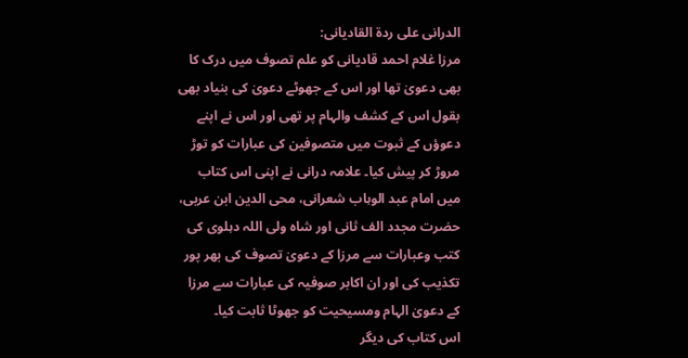الدرانی على ردة القاديانی:
مرزا غلام احمد قادیانی کو علم تصوف میں درک کا بھی دعویٰ تھا اور اس کے جھوٹے دعویٰ کی بنیاد بھی بقول اس کے کشف والہام پر تھی اور اس نے اپنے دعوؤں کے ثبوت میں متصوفین کی عبارات کو توڑ مروڑ کر پیش کیا۔ علامہ درانی نے اپنی اس کتاب میں امام عبد الوہاب شعرانی، محی الدین ابن عربی، حضرت مجدد الف ثانی اور شاہ ولی اللہ دہلوی کی کتب وعبارات سے مرزا کے دعویٰ تصوف کی بھر پور تکذیب کی اور ان اکابر صوفیہ کی عبارات سے مرزا کے دعویٰ الہام ومسیحیت کو جھوٹا ثابت کیا۔
اس کتاب کی دیگر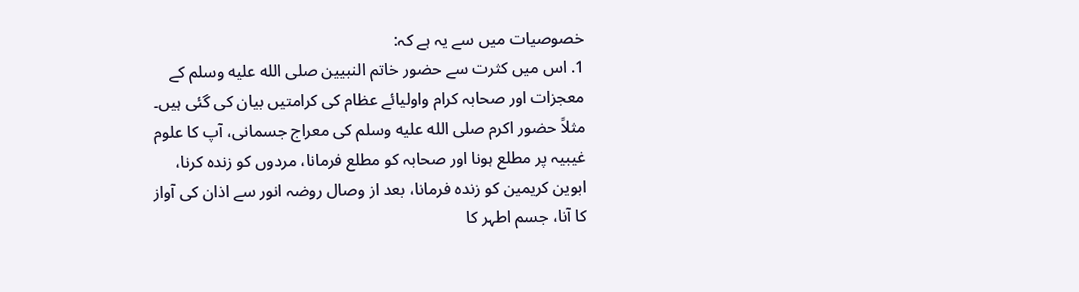خصوصیات میں سے یہ ہے کہ:
1. اس میں کثرت سے حضور خاتم النبیین صلى الله عليه وسلم کے معجزات اور صحابہ کرام واولیائے عظام کی کرامتیں بیان کی گئی ہیں۔ مثلاً حضور اکرم صلى الله عليه وسلم کی معراج جسمانی، آپ کا علوم غیبیہ پر مطلع ہونا اور صحابہ کو مطلع فرمانا، مردوں کو زندہ کرنا، ابوین کریمین کو زندہ فرمانا، بعد از وصال روضہ انور سے اذان کی آواز کا آنا، جسم اطہر کا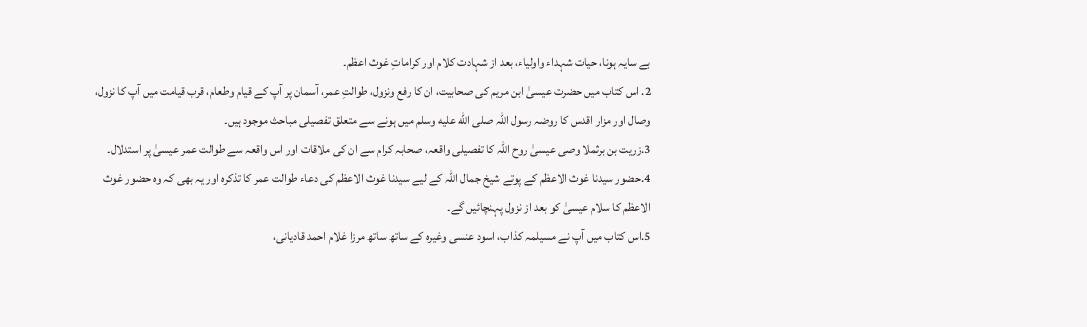بے سایہ ہونا، حیات شہداء واولیاء، بعد از شہادت کلام اور کراماتِ غوث اعظم۔
2. اس کتاب میں حضرت عیسیٰ ابن مریم کی صحابیت، ان کا رفع ونزول، طوالتِ عمر، آسمان پر آپ کے قیام وطعام، قرب قیامت میں آپ کا نزول، وصال اور مزار اقدس کا روضہ رسول اللہ صلى الله عليه وسلم میں ہونے سے متعلق تفصیلی مباحث موجود ہیں۔
3.زریت بن برثملا وصی عیسیٰ روح اللہ کا تفصیلی واقعہ، صحابہ کرام سے ان کی ملاقات اور اس واقعہ سے طوالت عمر عیسیٰ پر استدلال۔
4.حضور سیدنا غوث الاعظم کے پوتے شیخ جمال اللہ کے لیے سیدنا غوث الاعظم کی دعاء طوالت عمر کا تذکرہ اور یہ بھی کہ وہ حضور غوث الاعظم کا سلام عیسیٰ کو بعد از نزول پہنچائیں گے۔
5.اس کتاب میں آپ نے مسیلمہ کذاب، اسود عنسی وغیرہ کے ساتھ ساتھ مرزا غلام احمد قادیانی،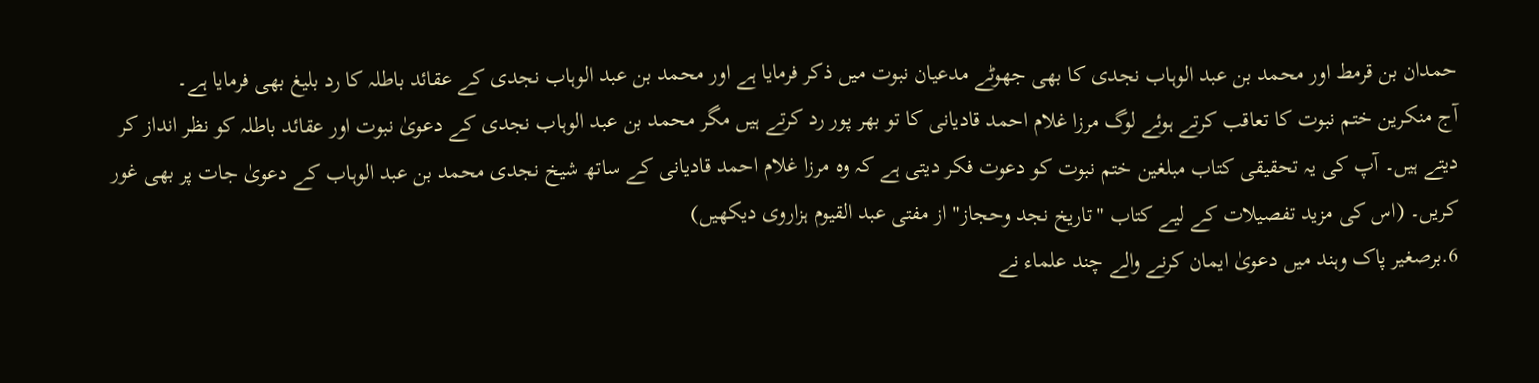حمدان بن قرمط اور محمد بن عبد الوہاب نجدی کا بھی جھوٹے مدعیان نبوت میں ذکر فرمایا ہے اور محمد بن عبد الوہاب نجدی کے عقائد باطلہ کا رد بلیغ بھی فرمایا ہے۔
آج منکرین ختم نبوت کا تعاقب کرتے ہوئے لوگ مرزا غلام احمد قادیانی کا تو بھر پور رد کرتے ہیں مگر محمد بن عبد الوہاب نجدی کے دعویٰ نبوت اور عقائد باطلہ کو نظر انداز کر دیتے ہیں۔ آپ کی یہ تحقیقی کتاب مبلغین ختم نبوت کو دعوت فکر دیتی ہے کہ وہ مرزا غلام احمد قادیانی کے ساتھ شیخ نجدی محمد بن عبد الوہاب کے دعویٰ جات پر بھی غور کریں۔ (اس کی مزید تفصیلات کے لیے کتاب "تاریخ نجد وحجاز" از مفتی عبد القیوم ہزاروی دیکھیں)
6.برصغیر پاک وہند میں دعویٰ ایمان کرنے والے چند علماء نے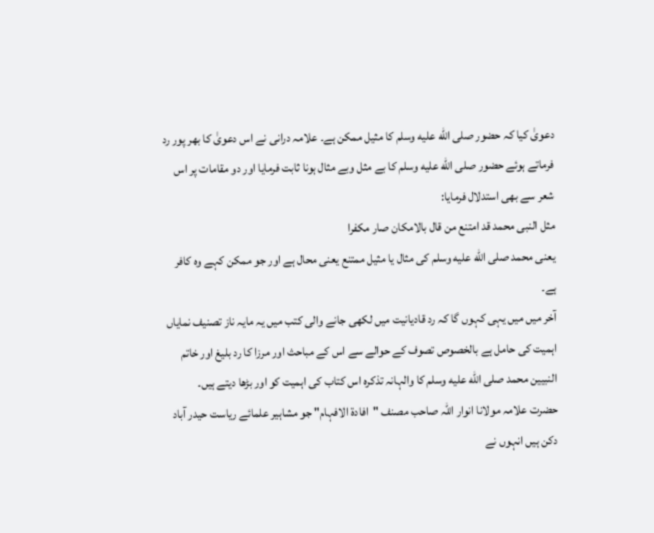دعویٰ کیا کہ حضور صلى الله عليه وسلم کا مثیل ممکن ہے۔ علامہ درانی نے اس دعویٰ کا بھر پور رد فرماتے ہوئے حضور صلى الله عليه وسلم کا بے مثل وبے مثال ہونا ثابت فرمایا اور دو مقامات پر اس شعر سے بھی استدلال فرمایا:
مثل النبی محمد قد امتنع من قال بالامكان صار مكفرا
یعنی محمد صلى الله عليه وسلم کی مثال یا مثیل ممتنع یعنی محال ہے اور جو ممکن کہے وہ کافر ہے۔
آخر میں میں یہی کہوں گا کہ رد قادیانیت میں لکھی جانے والی کتب میں یہ مایہ ناز تصنیف نمایاں اہمیت کی حامل ہے بالخصوص تصوف کے حوالے سے اس کے مباحث اور مرزا کا رد بلیغ اور خاتم النبیین محمد صلى الله عليه وسلم کا والہانہ تذکرہ اس کتاب کی اہمیت کو اور بڑھا دیتے ہیں۔
حضرت علامہ مولانا انوار اللہ صاحب مصنف "افادۃ الافہام" جو مشاہیر علمائے ریاست حیدر آباد دکن ہیں انہوں نے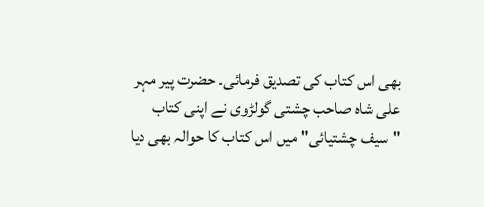بھی اس کتاب کی تصدیق فرمائی۔ حضرت پیر مہر علی شاہ صاحب چشتی گولڑوی نے اپنی کتاب "سیف چشتیائی" میں اس کتاب کا حوالہ بھی دیا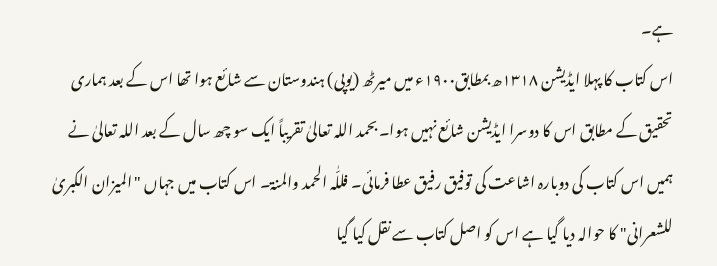ہے۔
اس کتاب کا پہلا ایڈیشن ۱۳۱۸ھ بمطابق۱۹۰۰ء میں میرٹھ (یوپی) ہندوستان سے شائع ہوا تھا اس کے بعد ہماری تحقیق کے مطابق اس کا دوسرا ایڈیشن شائع نہیں ہوا۔ بحمد اللہ تعالیٰ تقریباً ایک سو چھ سال کے بعد اللہ تعالیٰ نے ہمیں اس کتاب کی دوبارہ اشاعت کی توفیق رفیق عطا فرمائی۔ فللّٰہ الحمد والمنۃ۔ اس کتاب میں جہاں "المیزان الکبریٰ للشعرانی" کا حوالہ دیا گیا ہے اس کو اصل کتاب سے نقل کیا گیا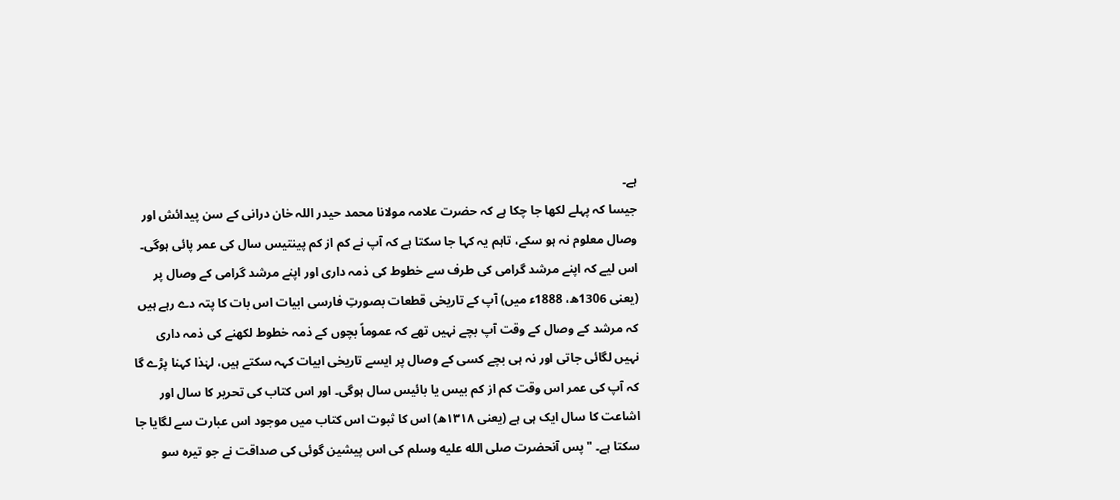ہے۔
جیسا کہ پہلے لکھا جا چکا ہے کہ حضرت علامہ مولانا محمد حیدر اللہ خان درانی کے سن پیدائش اور وصال معلوم نہ ہو سکے، تاہم یہ کہا جا سکتا ہے کہ آپ نے کم از کم پینتیس سال کی عمر پائی ہوگی۔ اس لیے کہ اپنے مرشد گرامی کی طرف سے خطوط کی ذمہ داری اور اپنے مرشد گرامی کے وصال پر (یعنی 1306ھ، 1888ء میں) آپ کے تاریخی قطعات بصورتِ فارسی ابیات اس بات کا پتہ دے رہے ہیں کہ مرشد کے وصال کے وقت آپ بچے نہیں تھے کہ عموماً بچوں کے ذمہ خطوط لکھنے کی ذمہ داری نہیں لگائی جاتی اور نہ ہی بچے کسی کے وصال پر ایسے تاریخی ابیات کہہ سکتے ہیں، لہٰذا کہنا پڑے گا کہ آپ کی عمر اس وقت کم از کم بیس یا بائیس سال ہوگی۔ اور اس کتاب کی تحریر کا سال اور اشاعت کا سال ایک ہی ہے (یعنی ۱۳۱۸ھ) اس کا ثبوت اس کتاب میں موجود اس عبارت سے لگایا جا سکتا ہے۔ "پس آنحضرت صلى الله عليه وسلم کی اس پیشین گوئی کی صداقت نے جو تیرہ سو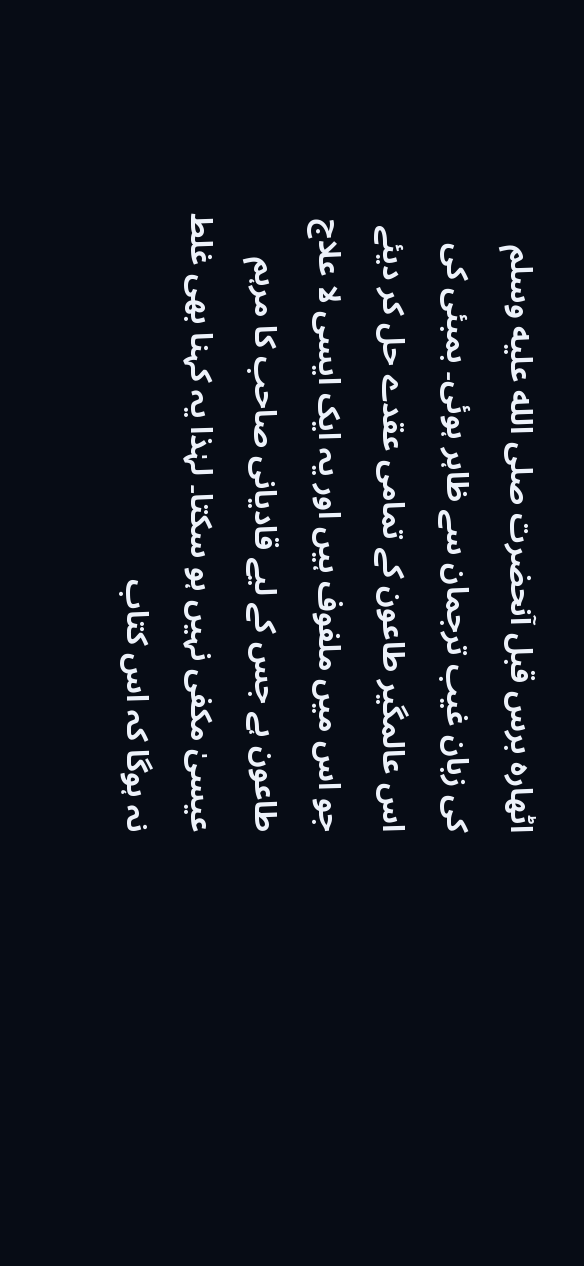اٹھارہ برس قبل آنحضرت صلى الله عليه وسلم کی زبان غیب ترجمان سے ظاہر ہوئی۔ بمبئی کی اس عالمگیر طاعون کے تمامی عقدے حل کر دیئے جو اس میں ملفوف ہیں اور یہ ایک ایسی لا علاج طاعون ہے جس کے لیے قادیانی صاحب کا مرہم عیسیٰ مکفی نہیں ہو سکتا۔ لہٰذا یہ کہنا بھی غلط نہ ہوگا کہ اس کتاب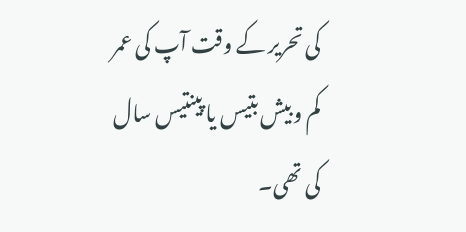کی تحریر کے وقت آپ کی عمر کم وبیش بتیس یا پینتیس سال کی تھی۔